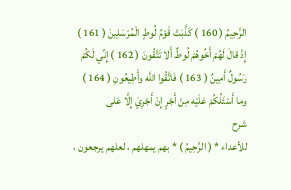الرَّحِيمُ ( 160 ) كَذَّبَتْ قَوْمُ لُوطٍ الْمُرْسَلِينَ ( 161 ) إِذْ قالَ لَهُمْ أَخُوهُمْ لُوطٌ أَلا تَتَّقُونَ ( 162 ) إِنِّي لَكُمْ رَسُولٌ أَمِينٌ ( 163 ) فَاتَّقُوا اللَّه وأَطِيعُونِ ( 164 ) وما أَسْئَلُكُمْ عَلَيْه مِنْ أَجْرٍ إِنْ أَجْرِيَ إِلَّا عَلى
شرح
للأعداء * ( الرَّحِيمُ ) * بهم يمهلهم ، لعلهم يرجعون ،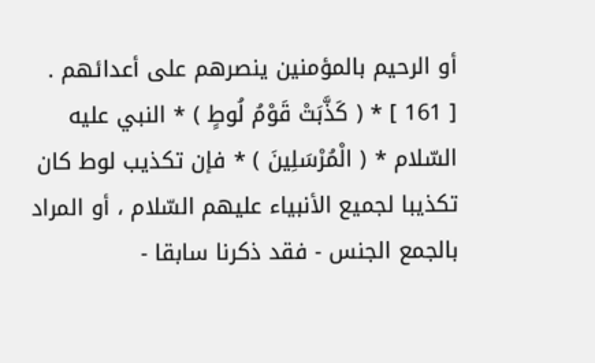أو الرحيم بالمؤمنين ينصرهم على أعدائهم .
[ 161 ] * ( كَذَّبَتْ قَوْمُ لُوطٍ ) * النبي عليه السّلام * ( الْمُرْسَلِينَ ) * فإن تكذيب لوط كان تكذيبا لجميع الأنبياء عليهم السّلام ، أو المراد بالجمع الجنس - فقد ذكرنا سابقا -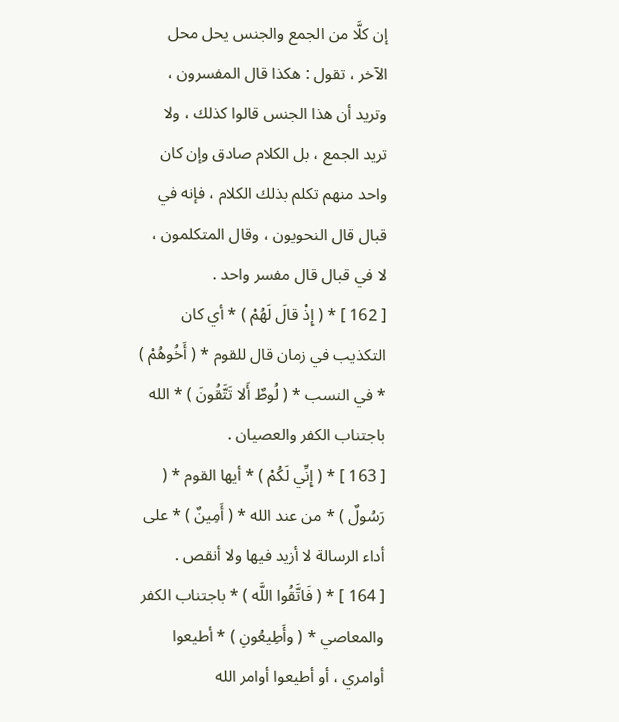إن كلَّا من الجمع والجنس يحل محل الآخر ، تقول : هكذا قال المفسرون ، وتريد أن هذا الجنس قالوا كذلك ، ولا تريد الجمع ، بل الكلام صادق وإن كان واحد منهم تكلم بذلك الكلام ، فإنه في قبال قال النحويون ، وقال المتكلمون ، لا في قبال قال مفسر واحد .
[ 162 ] * ( إِذْ قالَ لَهُمْ ) * أي كان التكذيب في زمان قال للقوم * ( أَخُوهُمْ ) * في النسب * ( لُوطٌ أَلا تَتَّقُونَ ) * الله باجتناب الكفر والعصيان .
[ 163 ] * ( إِنِّي لَكُمْ ) * أيها القوم * ( رَسُولٌ ) * من عند الله * ( أَمِينٌ ) * على أداء الرسالة لا أزيد فيها ولا أنقص .
[ 164 ] * ( فَاتَّقُوا اللَّه ) * باجتناب الكفر والمعاصي * ( وأَطِيعُونِ ) * أطيعوا أوامري ، أو أطيعوا أوامر الله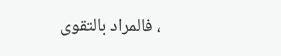، فالمراد بالتقوى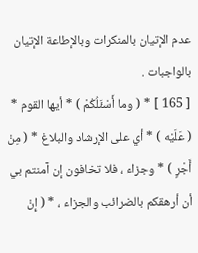عدم الإتيان بالمنكرات وبالإطاعة الإتيان بالواجبات .
[ 165 ] * ( وما أَسْئَلُكُمْ ) * أيها القوم * ( عَلَيْه ) * أي على الإرشاد والبلاغ * ( مِنْ أَجْرٍ ) * وجزاء ، فلا تخافون إن آمنتم بي أن أرهقكم بالضرائب والجزاء ، * ( إِنْ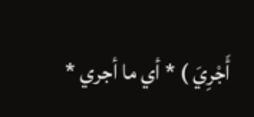أَجْرِيَ ) * أي ما أجري *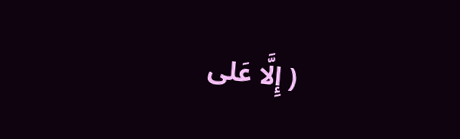( إِلَّا عَلى